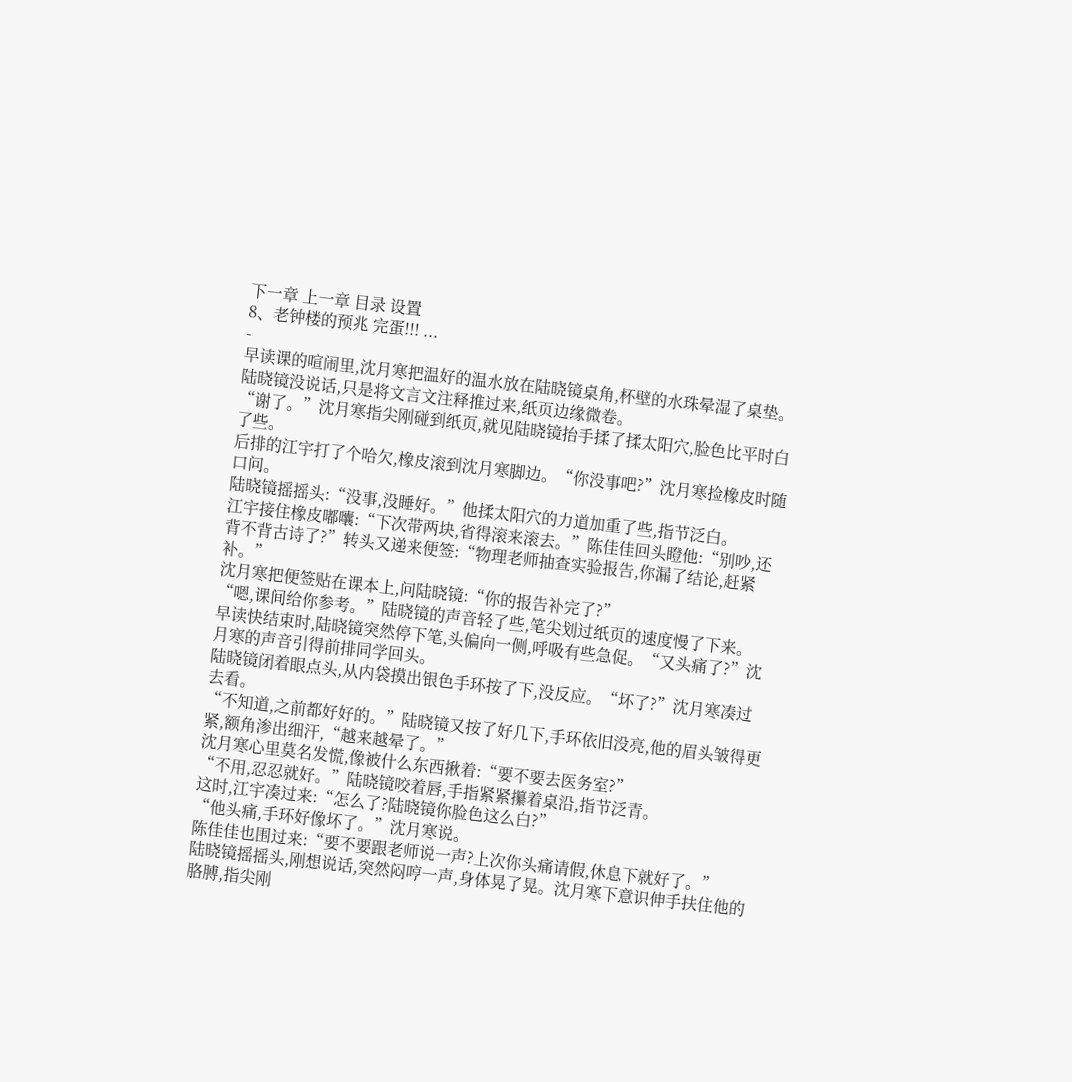下一章 上一章 目录 设置
8、老钟楼的预兆 完蛋!!! ...
-
早读课的喧闹里,沈月寒把温好的温水放在陆晓镜桌角,杯壁的水珠晕湿了桌垫。陆晓镜没说话,只是将文言文注释推过来,纸页边缘微卷。
“谢了。”沈月寒指尖刚碰到纸页,就见陆晓镜抬手揉了揉太阳穴,脸色比平时白了些。
后排的江宇打了个哈欠,橡皮滚到沈月寒脚边。“你没事吧?”沈月寒捡橡皮时随口问。
陆晓镜摇摇头:“没事,没睡好。”他揉太阳穴的力道加重了些,指节泛白。
江宇接住橡皮嘟囔:“下次带两块,省得滚来滚去。”陈佳佳回头瞪他:“别吵,还背不背古诗了?”转头又递来便签:“物理老师抽查实验报告,你漏了结论,赶紧补。”
沈月寒把便签贴在课本上,问陆晓镜:“你的报告补完了?”
“嗯,课间给你参考。”陆晓镜的声音轻了些,笔尖划过纸页的速度慢了下来。
早读快结束时,陆晓镜突然停下笔,头偏向一侧,呼吸有些急促。“又头痛了?”沈月寒的声音引得前排同学回头。
陆晓镜闭着眼点头,从内袋摸出银色手环按了下,没反应。“坏了?”沈月寒凑过去看。
“不知道,之前都好好的。”陆晓镜又按了好几下,手环依旧没亮,他的眉头皱得更紧,额角渗出细汗,“越来越晕了。”
沈月寒心里莫名发慌,像被什么东西揪着:“要不要去医务室?”
“不用,忍忍就好。”陆晓镜咬着唇,手指紧紧攥着桌沿,指节泛青。
这时,江宇凑过来:“怎么了?陆晓镜你脸色这么白?”
“他头痛,手环好像坏了。”沈月寒说。
陈佳佳也围过来:“要不要跟老师说一声?上次你头痛请假,休息下就好了。”
陆晓镜摇摇头,刚想说话,突然闷哼一声,身体晃了晃。沈月寒下意识伸手扶住他的胳膊,指尖刚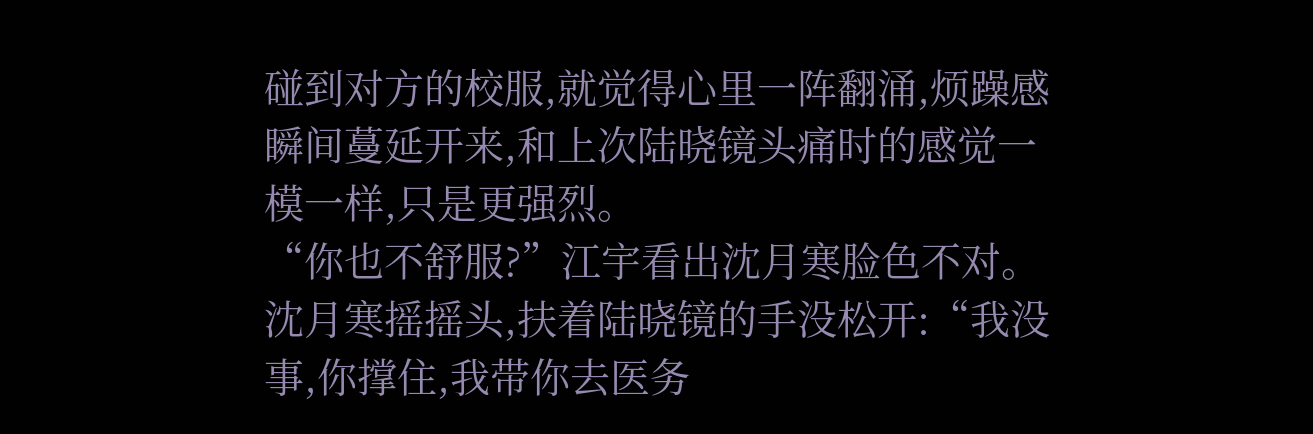碰到对方的校服,就觉得心里一阵翻涌,烦躁感瞬间蔓延开来,和上次陆晓镜头痛时的感觉一模一样,只是更强烈。
“你也不舒服?”江宇看出沈月寒脸色不对。
沈月寒摇摇头,扶着陆晓镜的手没松开:“我没事,你撑住,我带你去医务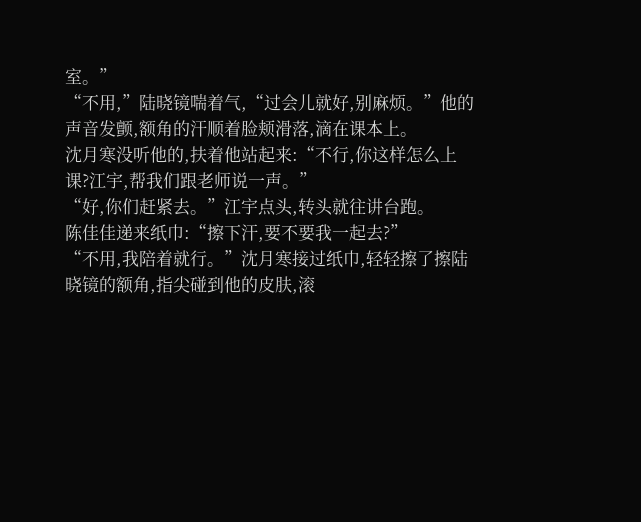室。”
“不用,”陆晓镜喘着气,“过会儿就好,别麻烦。”他的声音发颤,额角的汗顺着脸颊滑落,滴在课本上。
沈月寒没听他的,扶着他站起来:“不行,你这样怎么上课?江宇,帮我们跟老师说一声。”
“好,你们赶紧去。”江宇点头,转头就往讲台跑。
陈佳佳递来纸巾:“擦下汗,要不要我一起去?”
“不用,我陪着就行。”沈月寒接过纸巾,轻轻擦了擦陆晓镜的额角,指尖碰到他的皮肤,滚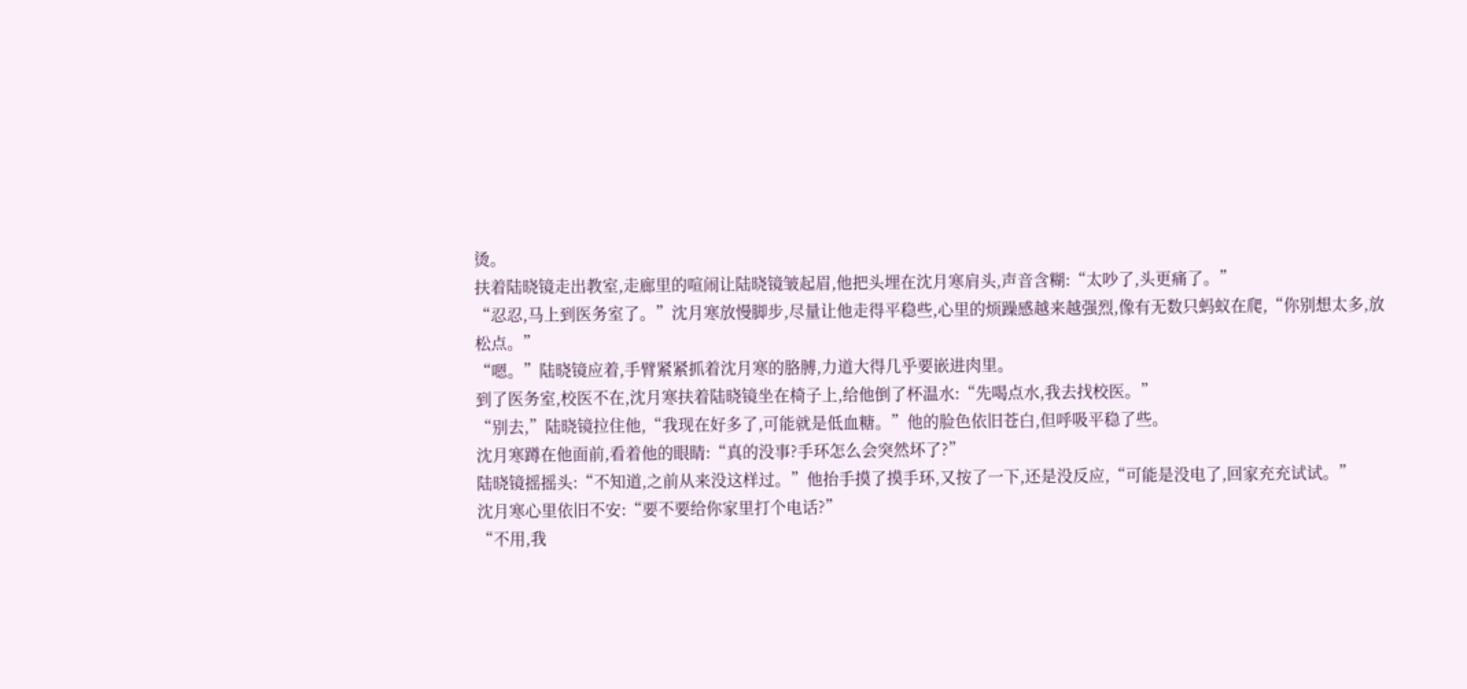烫。
扶着陆晓镜走出教室,走廊里的喧闹让陆晓镜皱起眉,他把头埋在沈月寒肩头,声音含糊:“太吵了,头更痛了。”
“忍忍,马上到医务室了。”沈月寒放慢脚步,尽量让他走得平稳些,心里的烦躁感越来越强烈,像有无数只蚂蚁在爬,“你别想太多,放松点。”
“嗯。”陆晓镜应着,手臂紧紧抓着沈月寒的胳膊,力道大得几乎要嵌进肉里。
到了医务室,校医不在,沈月寒扶着陆晓镜坐在椅子上,给他倒了杯温水:“先喝点水,我去找校医。”
“别去,”陆晓镜拉住他,“我现在好多了,可能就是低血糖。”他的脸色依旧苍白,但呼吸平稳了些。
沈月寒蹲在他面前,看着他的眼睛:“真的没事?手环怎么会突然坏了?”
陆晓镜摇摇头:“不知道,之前从来没这样过。”他抬手摸了摸手环,又按了一下,还是没反应,“可能是没电了,回家充充试试。”
沈月寒心里依旧不安:“要不要给你家里打个电话?”
“不用,我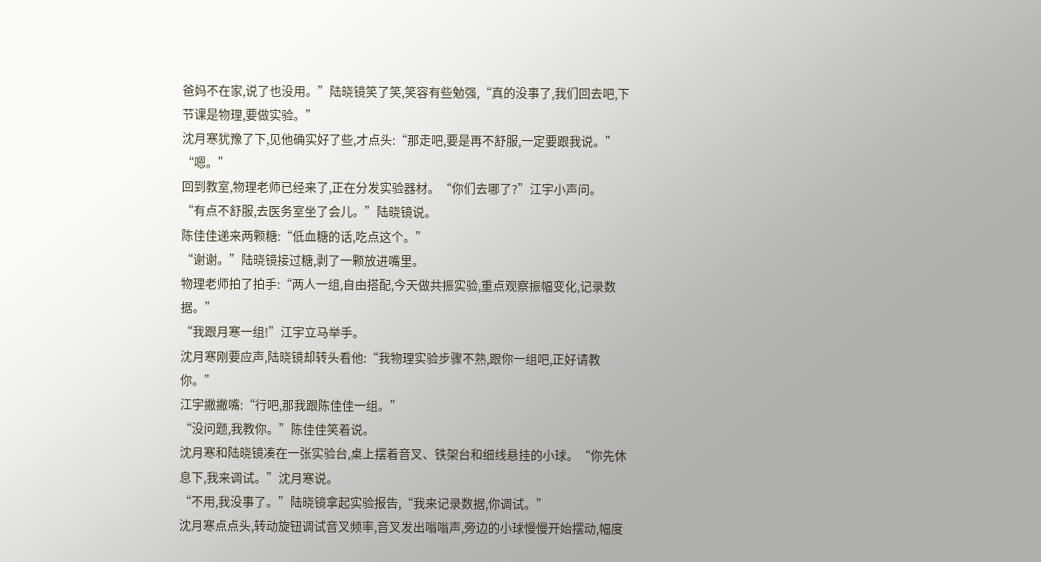爸妈不在家,说了也没用。”陆晓镜笑了笑,笑容有些勉强,“真的没事了,我们回去吧,下节课是物理,要做实验。”
沈月寒犹豫了下,见他确实好了些,才点头:“那走吧,要是再不舒服,一定要跟我说。”
“嗯。”
回到教室,物理老师已经来了,正在分发实验器材。“你们去哪了?”江宇小声问。
“有点不舒服,去医务室坐了会儿。”陆晓镜说。
陈佳佳递来两颗糖:“低血糖的话,吃点这个。”
“谢谢。”陆晓镜接过糖,剥了一颗放进嘴里。
物理老师拍了拍手:“两人一组,自由搭配,今天做共振实验,重点观察振幅变化,记录数据。”
“我跟月寒一组!”江宇立马举手。
沈月寒刚要应声,陆晓镜却转头看他:“我物理实验步骤不熟,跟你一组吧,正好请教你。”
江宇撇撇嘴:“行吧,那我跟陈佳佳一组。”
“没问题,我教你。”陈佳佳笑着说。
沈月寒和陆晓镜凑在一张实验台,桌上摆着音叉、铁架台和细线悬挂的小球。“你先休息下,我来调试。”沈月寒说。
“不用,我没事了。”陆晓镜拿起实验报告,“我来记录数据,你调试。”
沈月寒点点头,转动旋钮调试音叉频率,音叉发出嗡嗡声,旁边的小球慢慢开始摆动,幅度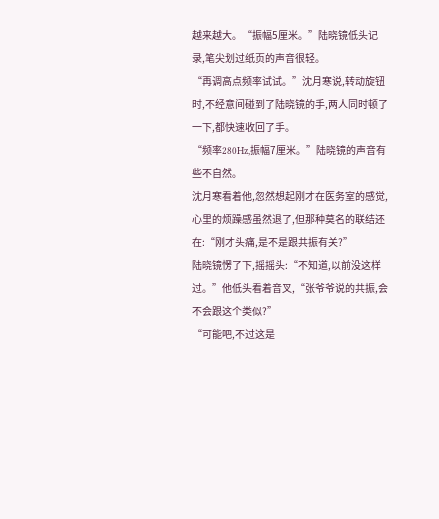越来越大。“振幅5厘米。”陆晓镜低头记录,笔尖划过纸页的声音很轻。
“再调高点频率试试。”沈月寒说,转动旋钮时,不经意间碰到了陆晓镜的手,两人同时顿了一下,都快速收回了手。
“频率280Hz,振幅7厘米。”陆晓镜的声音有些不自然。
沈月寒看着他,忽然想起刚才在医务室的感觉,心里的烦躁感虽然退了,但那种莫名的联结还在:“刚才头痛,是不是跟共振有关?”
陆晓镜愣了下,摇摇头:“不知道,以前没这样过。”他低头看着音叉,“张爷爷说的共振,会不会跟这个类似?”
“可能吧,不过这是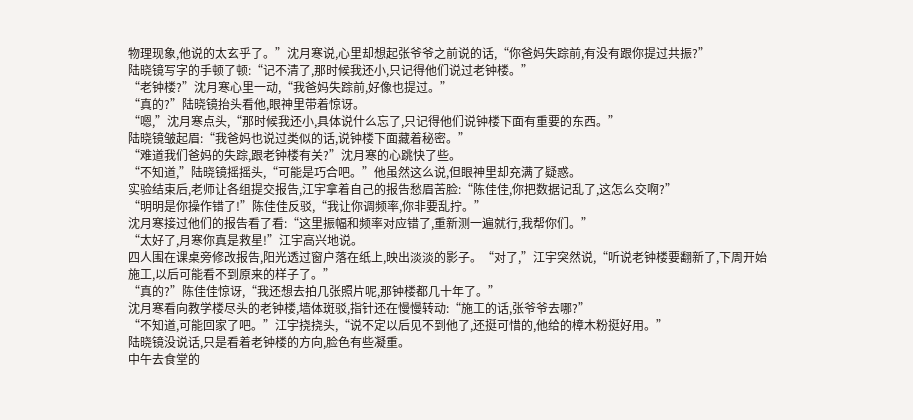物理现象,他说的太玄乎了。”沈月寒说,心里却想起张爷爷之前说的话,“你爸妈失踪前,有没有跟你提过共振?”
陆晓镜写字的手顿了顿:“记不清了,那时候我还小,只记得他们说过老钟楼。”
“老钟楼?”沈月寒心里一动,“我爸妈失踪前,好像也提过。”
“真的?”陆晓镜抬头看他,眼神里带着惊讶。
“嗯,”沈月寒点头,“那时候我还小,具体说什么忘了,只记得他们说钟楼下面有重要的东西。”
陆晓镜皱起眉:“我爸妈也说过类似的话,说钟楼下面藏着秘密。”
“难道我们爸妈的失踪,跟老钟楼有关?”沈月寒的心跳快了些。
“不知道,”陆晓镜摇摇头,“可能是巧合吧。”他虽然这么说,但眼神里却充满了疑惑。
实验结束后,老师让各组提交报告,江宇拿着自己的报告愁眉苦脸:“陈佳佳,你把数据记乱了,这怎么交啊?”
“明明是你操作错了!”陈佳佳反驳,“我让你调频率,你非要乱拧。”
沈月寒接过他们的报告看了看:“这里振幅和频率对应错了,重新测一遍就行,我帮你们。”
“太好了,月寒你真是救星!”江宇高兴地说。
四人围在课桌旁修改报告,阳光透过窗户落在纸上,映出淡淡的影子。“对了,”江宇突然说,“听说老钟楼要翻新了,下周开始施工,以后可能看不到原来的样子了。”
“真的?”陈佳佳惊讶,“我还想去拍几张照片呢,那钟楼都几十年了。”
沈月寒看向教学楼尽头的老钟楼,墙体斑驳,指针还在慢慢转动:“施工的话,张爷爷去哪?”
“不知道,可能回家了吧。”江宇挠挠头,“说不定以后见不到他了,还挺可惜的,他给的樟木粉挺好用。”
陆晓镜没说话,只是看着老钟楼的方向,脸色有些凝重。
中午去食堂的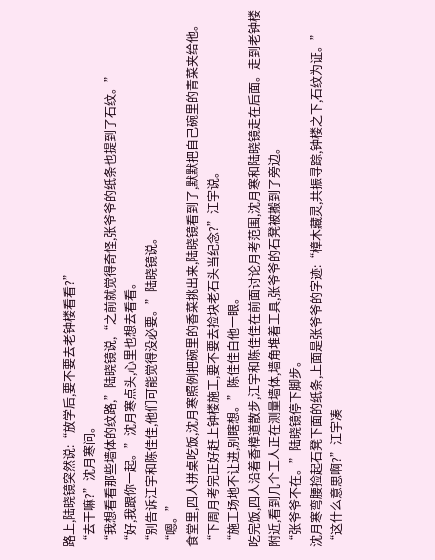路上,陆晓镜突然说:“放学后,要不要去老钟楼看看?”
“去干嘛?”沈月寒问。
“我想看看那些墙体的纹路,”陆晓镜说,“之前就觉得奇怪,张爷爷的纸条也提到了石纹。”
“好,我跟你一起。”沈月寒点头,心里也想去看看。
“别告诉江宇和陈佳佳,他们可能觉得没必要。”陆晓镜说。
“嗯。”
食堂里,四人拼桌吃饭,沈月寒照例把碗里的香菜挑出来,陆晓镜看到了,默默把自己碗里的青菜夹给他。“下周月考完正好赶上钟楼施工,要不要去捡块老石头当纪念?”江宇说。
“施工场地不让进,别瞎想。”陈佳佳白他一眼。
吃完饭,四人沿着香樟道散步,江宇和陈佳佳在前面讨论月考范围,沈月寒和陆晓镜走在后面。走到老钟楼附近,看到几个工人正在测量墙体,墙角堆着工具,张爷爷的石凳被搬到了旁边。
“张爷爷不在。”陆晓镜停下脚步。
沈月寒弯腰捡起石凳下面的纸条,上面是张爷爷的字迹:“樟木藏灵,共振寻踪,钟楼之下,石纹为证。”
“这什么意思啊?”江宇凑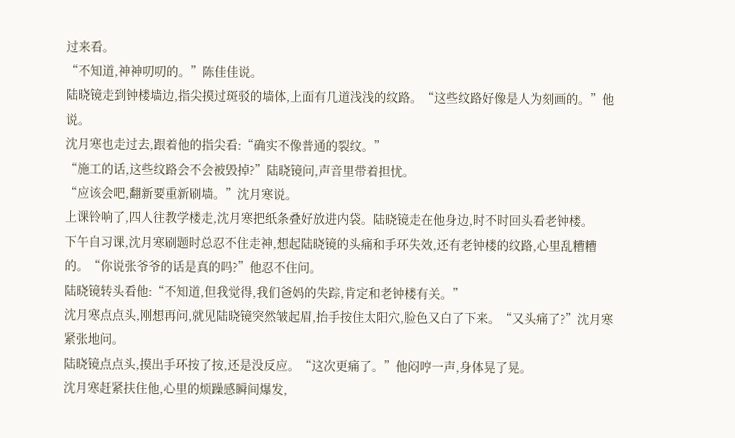过来看。
“不知道,神神叨叨的。”陈佳佳说。
陆晓镜走到钟楼墙边,指尖摸过斑驳的墙体,上面有几道浅浅的纹路。“这些纹路好像是人为刻画的。”他说。
沈月寒也走过去,跟着他的指尖看:“确实不像普通的裂纹。”
“施工的话,这些纹路会不会被毁掉?”陆晓镜问,声音里带着担忧。
“应该会吧,翻新要重新刷墙。”沈月寒说。
上课铃响了,四人往教学楼走,沈月寒把纸条叠好放进内袋。陆晓镜走在他身边,时不时回头看老钟楼。
下午自习课,沈月寒刷题时总忍不住走神,想起陆晓镜的头痛和手环失效,还有老钟楼的纹路,心里乱糟糟的。“你说张爷爷的话是真的吗?”他忍不住问。
陆晓镜转头看他:“不知道,但我觉得,我们爸妈的失踪,肯定和老钟楼有关。”
沈月寒点点头,刚想再问,就见陆晓镜突然皱起眉,抬手按住太阳穴,脸色又白了下来。“又头痛了?”沈月寒紧张地问。
陆晓镜点点头,摸出手环按了按,还是没反应。“这次更痛了。”他闷哼一声,身体晃了晃。
沈月寒赶紧扶住他,心里的烦躁感瞬间爆发,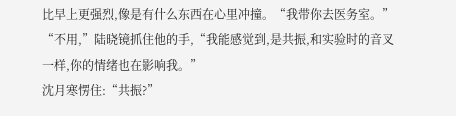比早上更强烈,像是有什么东西在心里冲撞。“我带你去医务室。”
“不用,”陆晓镜抓住他的手,“我能感觉到,是共振,和实验时的音叉一样,你的情绪也在影响我。”
沈月寒愣住:“共振?”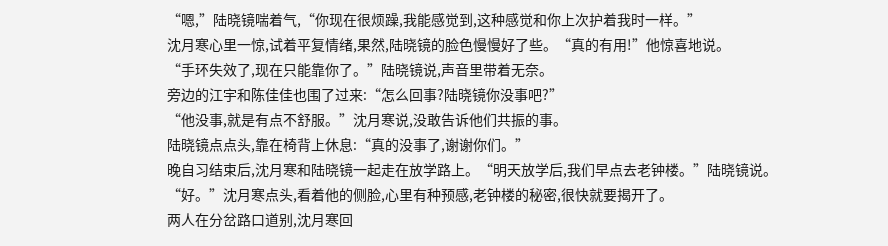“嗯,”陆晓镜喘着气,“你现在很烦躁,我能感觉到,这种感觉和你上次护着我时一样。”
沈月寒心里一惊,试着平复情绪,果然,陆晓镜的脸色慢慢好了些。“真的有用!”他惊喜地说。
“手环失效了,现在只能靠你了。”陆晓镜说,声音里带着无奈。
旁边的江宇和陈佳佳也围了过来:“怎么回事?陆晓镜你没事吧?”
“他没事,就是有点不舒服。”沈月寒说,没敢告诉他们共振的事。
陆晓镜点点头,靠在椅背上休息:“真的没事了,谢谢你们。”
晚自习结束后,沈月寒和陆晓镜一起走在放学路上。“明天放学后,我们早点去老钟楼。”陆晓镜说。
“好。”沈月寒点头,看着他的侧脸,心里有种预感,老钟楼的秘密,很快就要揭开了。
两人在分岔路口道别,沈月寒回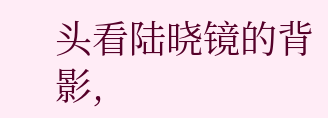头看陆晓镜的背影,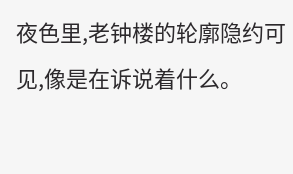夜色里,老钟楼的轮廓隐约可见,像是在诉说着什么。